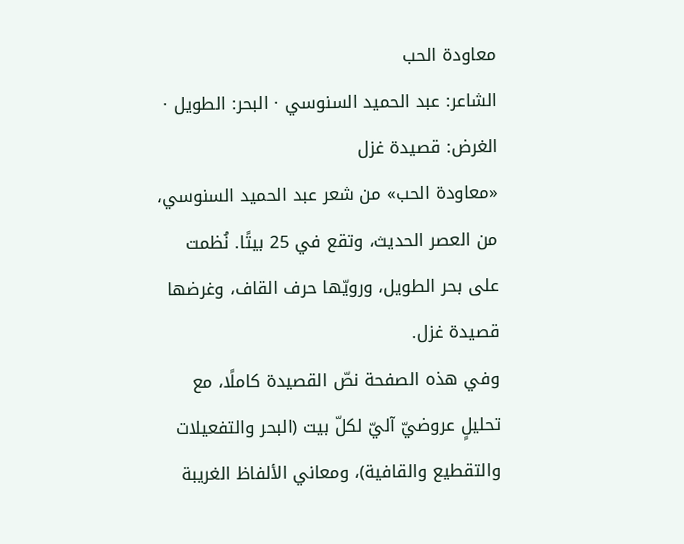معاودة الحب
الشاعر: عبد الحميد السنوسي · البحر: الطويل · الغرض: قصيدة غزل
«معاودة الحب» من شعر عبد الحميد السنوسي، من العصر الحديث، وتقع في 25 بيتًا. نُظمت على بحر الطويل، ورويّها حرف القاف، وغرضها قصيدة غزل.
وفي هذه الصفحة نصّ القصيدة كاملًا، مع تحليلٍ عروضيّ آليّ لكلّ بيت (البحر والتفعيلات والتقطيع والقافية)، ومعاني الألفاظ الغريبة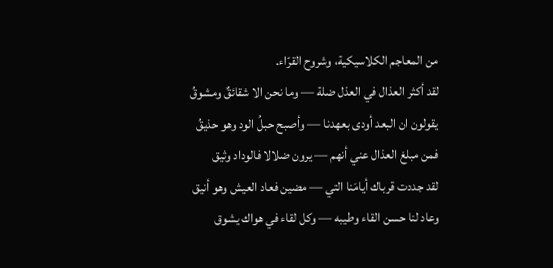من المعاجم الكلاسيكية، وشروح القرّاء.
لقد أكثر العذال في العذل ضلة — وما نحن الا شقائقٌ ومشوقُ
يقولون ان البعد أودى بعهدنا — وأصبح حبلُ الود وهو حذيقُ
فمن مبلغ العذال عني أنهم — يرون ضلالا فالوداد وثيق
لقد جددت قرباك أيامَنا التي — مضين فعاد العيش وهو أنيق
وعاد لنا حسن القاء وطيبه — وكل لقاء في هواك يشوق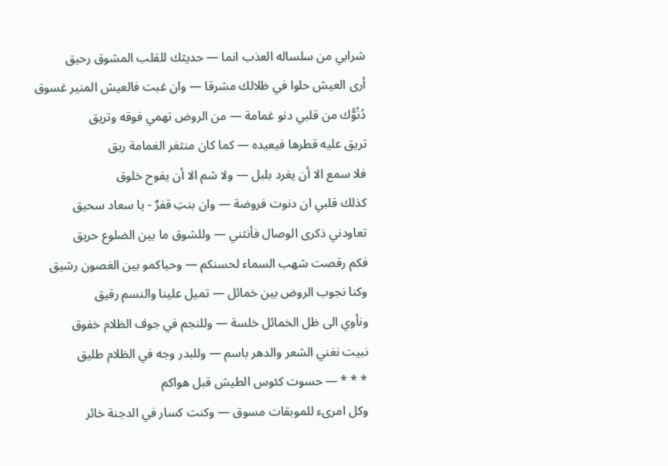شرابي من سلساله العذب انما — حديثك للقلب المشوق رحيق
أرى العيش حلوا في ظلالك مشرقا — وان غبت فالعيش المنير غسوق
دُنُوُّك من قلبي دنو غمامة — من الروض تهمي فوقه وتريق
تريق عليه قطرها فيعيده — كما كان منثغر الغمامة ريق
فلا سمع الا أن يغرد بلبل — ولا شم الا أن يفوح خلوق
كذلك قلبي ان دنوت فروضة — وان بنتِ قفرٌ - يا سعاد سحيق
تعاودني ذكرى الوصال فأنثني — وللشوق ما بين الضلوع حريق
فكم رقصت شهب السماء لحسنكم — وحياكمو بين الغصون رشيق
وكنا نجوب الروض بين خمائل — تميل علينا والنسم رقيق
ونأوي الى ظل الخمائل خلسة — وللنجم في جوف الظلام خفوق
نبيت نغني الشعر والدهر باسم — وللبدر وجه في الظلام طليق
* * * — حسوت كئوس الطيش قبل هواكم
وكل امرىء للموبقات مسوق — وكنت كسار في الدجنة خائر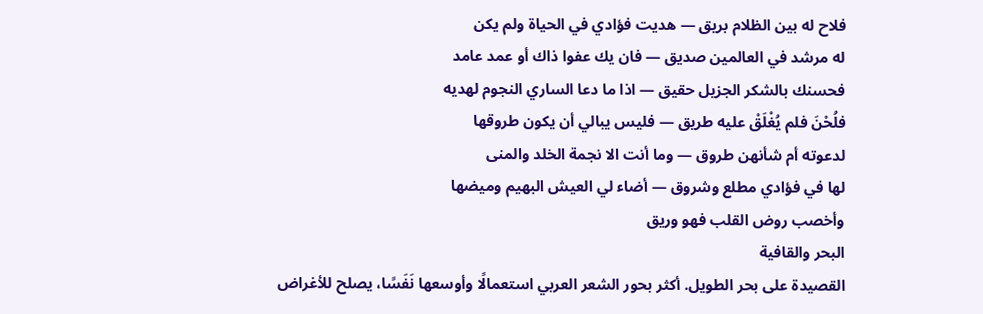فلاح له بين الظلام بريق — هديت فؤادي في الحياة ولم يكن
له مرشد في العالمين صديق — فان يك عفوا ذاك أو عمد عامد
فحسنك بالشكر الجزيل حقيق — اذا ما دعا الساري النجوم لهديه
فلُحْنَ فلم يُغْلَقْ عليه طريق — فليس يبالي أن يكون طروقها
لدعوته أم شأنهن طروق — وما أنت الا نجمة الخلد والمنى
لها في فؤادي مطلع وشروق — أضاء لي العيش البهيم وميضها
وأخصب روض القلب فهو وريق
البحر والقافية
القصيدة على بحر الطويل. أكثر بحور الشعر العربي استعمالًا وأوسعها نَفَسًا، يصلح للأغراض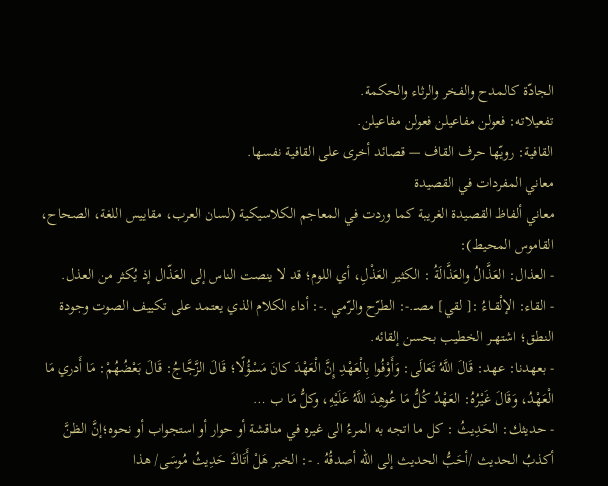الجادّة كالمدح والفخر والرثاء والحكمة.
تفعيلاته: فعولن مفاعيلن فعولن مفاعيلن.
القافية: رويّها حرف القاف — قصائد أخرى على القافية نفسها.
معاني المفردات في القصيدة
معاني ألفاظ القصيدة الغريبة كما وردت في المعاجم الكلاسيكية (لسان العرب، مقاييس اللغة، الصحاح، القاموس المحيط):
- العذال: العَذَّالُ والعَذَّالَةُ : الكثير العَذْلِ، أي اللوم؛ قد لا ينصت الناس إلى العَذّال إذ يُكثر من العذل.
- القاء: الإلْقــاءُ :[ لقي] مصــ.-: الطرّح والرّمي .-: أداء الكلام الذي يعتمد على تكييف الصوت وجودة النطق؛ اشتهــر الخطيب بحسن إلقائه.
- بعهدنا: عهد: قَالَ اللَّهُ تَعَالَى: وَأَوْفُوا بِالْعَهْدِ إِنَّ الْعَهْدَ كانَ مَسْؤُلًا؛ قَالَ الزَّجَّاجُ: قَالَ بَعْضُهُمْ: مَا أَدري مَا الْعَهْدُ، وَقَالَ غَيْرُهُ: العَهْدُ كُلُّ مَا عُوهِدَ اللَّهُ عَلَيْهِ، وكلُّ مَا ب …
- حديثك: الحَدِيثُ : كل ما اتجه به المرءُ الى غيره في مناقشة أو حوار أو استجواب أو نحوه؛إنَّ الظنَّ أكذبُ الحديث /أحَبُّ الحديث إلى الله أصدقُهُ . -: الخبر هَلْ أَتَاكَ حَدِيثُ مُوسَى/ هذا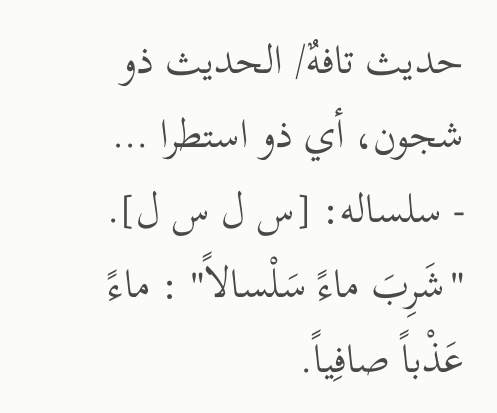حديث تافهٌ/ الحديث ذو شجون، أي ذو استطرا …
- سلساله: [س ل س ل]. "شَرِبَ ماءً سَلْسالاً" : ماءً عَذْباً صافِياً.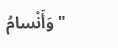"وَأَنْسامُ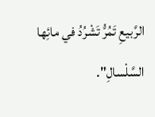الرَّبيعِ تَمُرُّ تَشْرُدُ في مائِها السَّلْسالِ".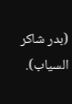(بدر شاكر السياب).